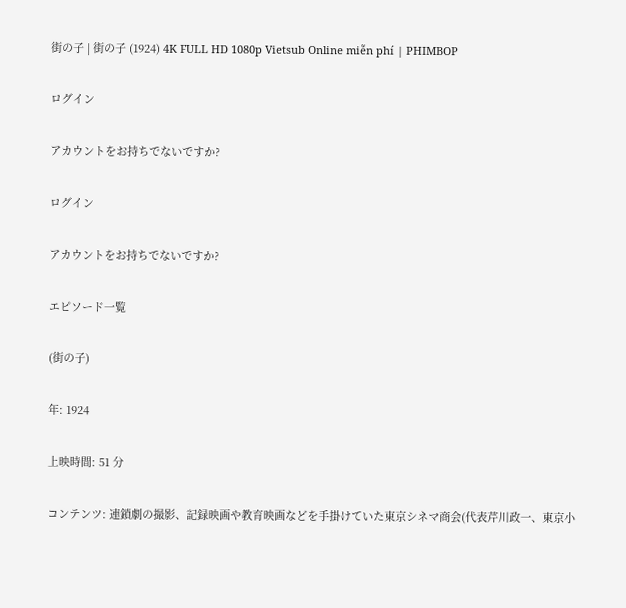街の子 | 街の子 (1924) 4K FULL HD 1080p Vietsub Online miễn phí | PHIMBOP

ログイン

アカウントをお持ちでないですか?

ログイン

アカウントをお持ちでないですか?

エピソード一覧

(街の子)

年: 1924

上映時間: 51 分

コンテンツ: 連鎖劇の撮影、記録映画や教育映画などを手掛けていた東京シネマ商会(代表芹川政一、東京小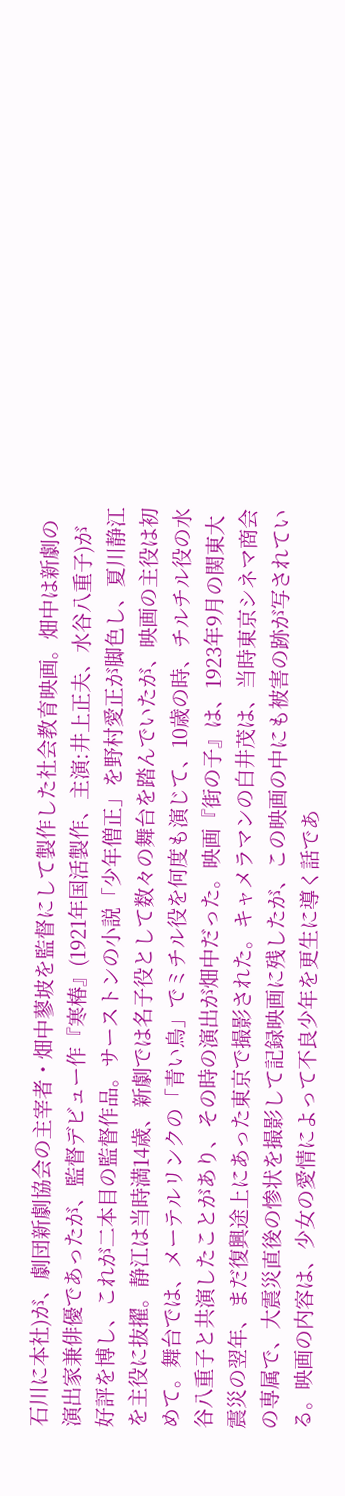石川に本社)が、劇団新劇協会の主宰者・畑中蓼坡を監督にして製作した社会教育映画。畑中は新劇の演出家兼俳優であったが、監督デビュー作『寒椿』(1921年国活製作、主演:井上正夫、水谷八重子)が好評を博し、これが二本目の監督作品。サーストンの小説「少年僧正」を野村愛正が脚色し、夏川静江を主役に抜擢。静江は当時満14歳、新劇では名子役として数々の舞台を踏んでいたが、映画の主役は初めて。舞台では、メーテルリンクの「青い鳥」でミチル役を何度も演じて、10歳の時、チルチル役の水谷八重子と共演したことがあり、その時の演出が畑中だった。映画『街の子』は、1923年9月の関東大震災の翌年、まだ復興途上にあった東京で撮影された。キャメラマンの白井茂は、当時東京シネマ商会の専属で、大震災直後の惨状を撮影して記録映画に残したが、この映画の中にも被害の跡が写されている。映画の内容は、少女の愛情によって不良少年を更生に導く話であ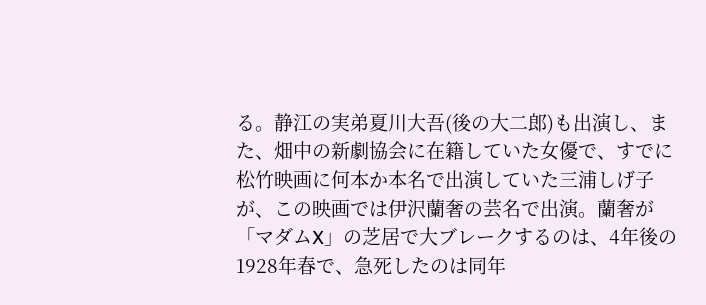る。静江の実弟夏川大吾(後の大二郎)も出演し、また、畑中の新劇協会に在籍していた女優で、すでに松竹映画に何本か本名で出演していた三浦しげ子が、この映画では伊沢蘭奢の芸名で出演。蘭奢が「マダムX」の芝居で大ブレークするのは、4年後の1928年春で、急死したのは同年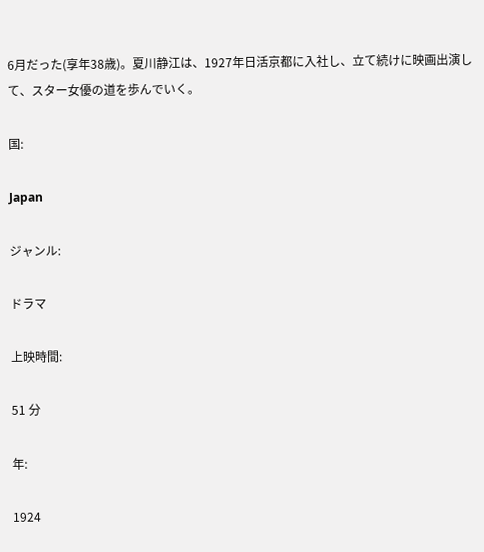6月だった(享年38歳)。夏川静江は、1927年日活京都に入社し、立て続けに映画出演して、スター女優の道を歩んでいく。

国:

Japan

ジャンル:

ドラマ

上映時間:

51 分

年:

1924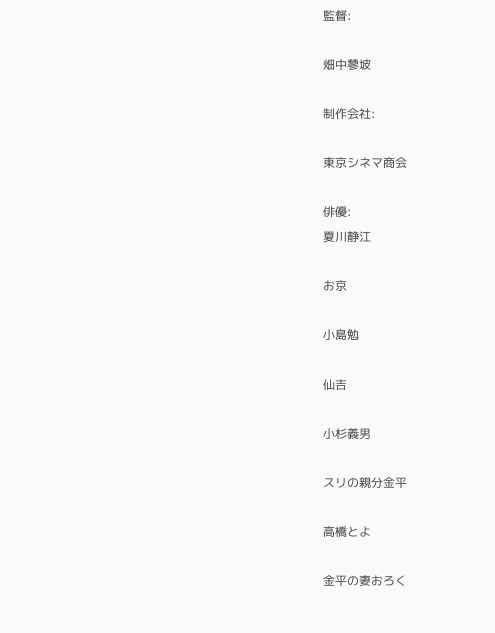監督:

畑中蓼坡

制作会社:

東京シネマ商会

俳優:
夏川静江

お京

小島勉

仙吉

小杉義男

スリの親分金平

高橋とよ

金平の妻おろく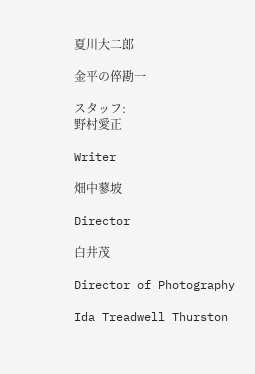夏川大二郎

金平の倅勘一

スタッフ:
野村愛正

Writer

畑中蓼坡

Director

白井茂

Director of Photography

Ida Treadwell Thurston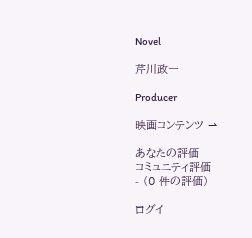Novel

芹川政一

Producer

映画コンテンツ ⇀

あなたの評価
コミュニティ評価
- (0 件の評価)

ログイ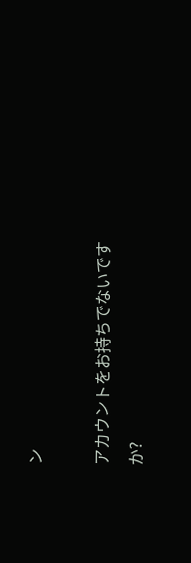ン

アカウントをお持ちでないですか?